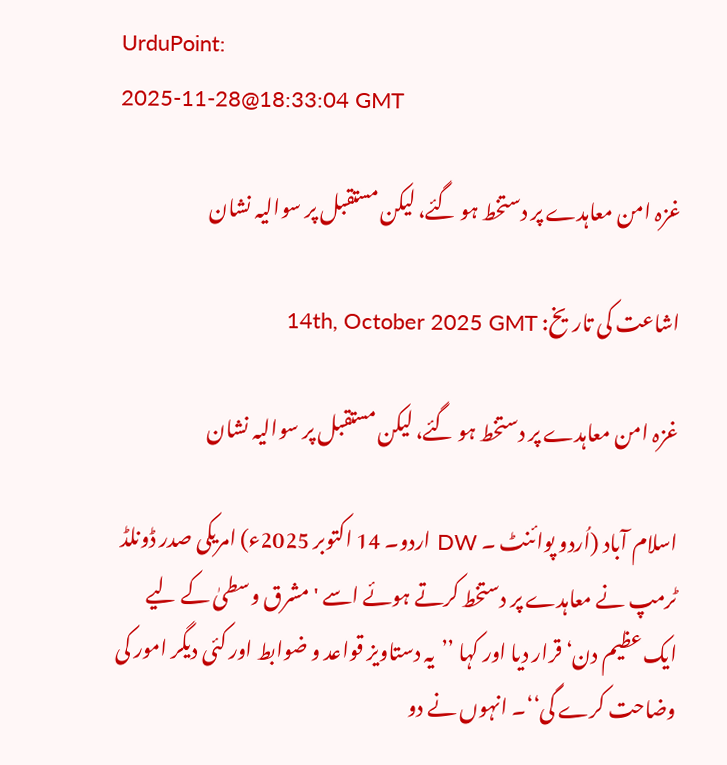UrduPoint:
2025-11-28@18:33:04 GMT

غزہ امن معاہدے پر دستخط ہو گئے، لیکن مستقبل پر سوالیہ نشان

اشاعت کی تاریخ: 14th, October 2025 GMT

غزہ امن معاہدے پر دستخط ہو گئے، لیکن مستقبل پر سوالیہ نشان

اسلام آباد (اُردو پوائنٹ ۔ DW اردو۔ 14 اکتوبر 2025ء) امریکی صدر ڈونلڈ ٹرمپ نے معاہدے پر دستخط کرتے ہوئے اسے 'مشرق وسطیٰ کے لیے ایک عظیم دن‘ قرار دیا اور کہا ’’یہ دستاویز قواعد و ضوابط اور کئی دیگر امور کی وضاحت کرے گی‘‘۔ انہوں نے دو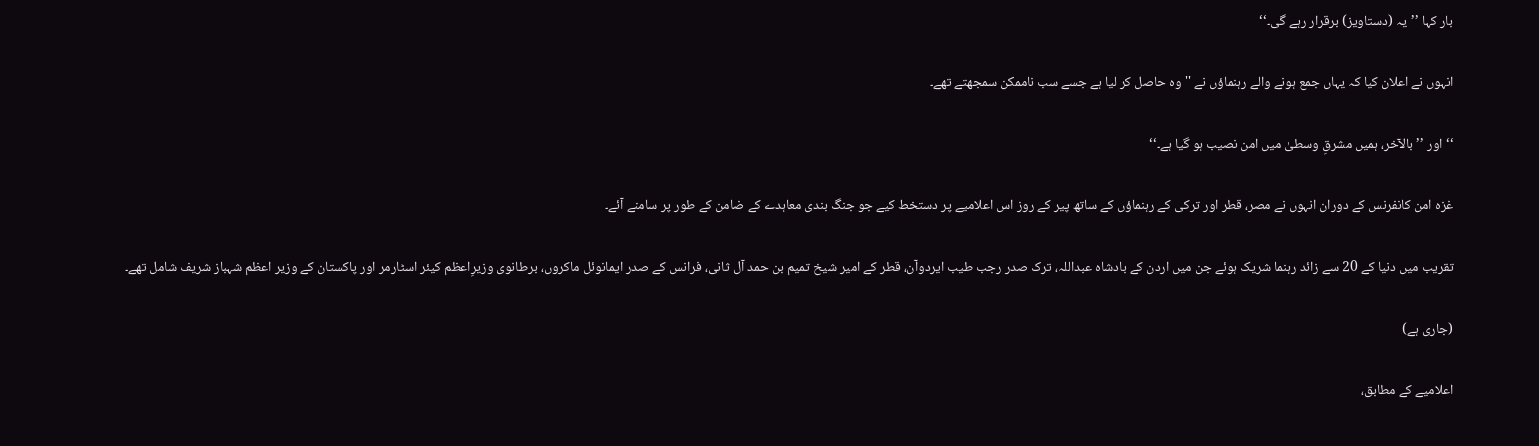بار کہا ’’یہ (دستاویز) برقرار رہے گی۔‘‘

انہوں نے اعلان کیا کہ یہاں جمع ہونے والے رہنماؤں نے ''وہ حاصل کر لیا ہے جسے سب ناممکن سمجھتے تھے۔

‘‘ اور ’’بالآخر، ہمیں مشرقِ وسطیٰ میں امن نصیب ہو گیا ہے۔‘‘

غزہ امن کانفرنس کے دوران انہوں نے مصر، قطر اور ترکی کے رہنماؤں کے ساتھ پیر کے روز اس اعلامیے پر دستخط کیے جو جنگ بندی معاہدے کے ضامن کے طور پر سامنے آئے۔

تقریب میں دنیا کے 20 سے زائد رہنما شریک ہوئے جن میں اردن کے بادشاہ عبداللہ، ترک صدر رجب طیب ایردوآن، قطر کے امیر شیخ تمیم بن حمد آل ثانی، فرانس کے صدر ایمانوئل ماکروں، برطانوی وزیرِاعظم کیئر اسٹارمر اور پاکستان کے وزیر اعظم شہباز شریف شامل تھے۔

(جاری ہے)

اعلامیے کے مطابق،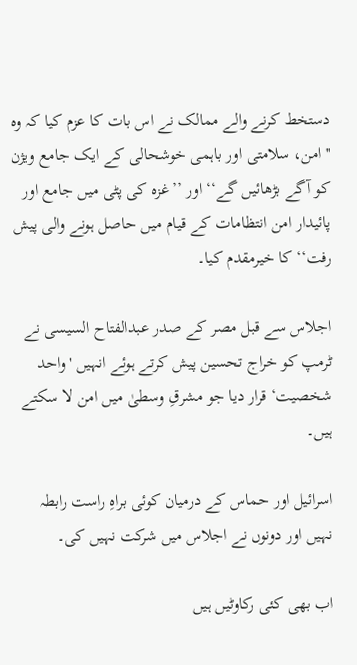دستخط کرنے والے ممالک نے اس بات کا عزم کیا کہ وہ ''امن، سلامتی اور باہمی خوشحالی کے ایک جامع ویژن کو آگے بڑھائیں گے‘‘ اور ’’غزہ کی پٹی میں جامع اور پائیدار امن انتظامات کے قیام میں حاصل ہونے والی پیش رفت‘‘ کا خیرمقدم کیا۔

اجلاس سے قبل مصر کے صدر عبدالفتاح السیسی نے ٹرمپ کو خراج تحسین پیش کرتے ہوئے انہیں 'واحد شخصیت‘ قرار دیا جو مشرقِ وسطیٰ میں امن لا سکتے ہیں۔

اسرائیل اور حماس کے درمیان کوئی براہِ راست رابطہ نہیں اور دونوں نے اجلاس میں شرکت نہیں کی۔

اب بھی کئی رکاوٹیں ہیں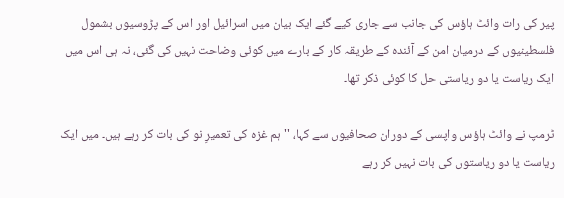پیر کی رات وائٹ ہاؤس کی جانب سے جاری کیے گئے ایک بیان میں اسرائیل اور اس کے پڑوسیوں بشمول فلسطینیوں کے درمیان امن کے آئندہ کے طریقہ کار کے بارے میں کوئی وضاحت نہیں کی گئی، نہ ہی اس میں ایک ریاست یا دو ریاستی حل کا کوئی ذکر تھا۔

ٹرمپ نے وائٹ ہاؤس واپسی کے دوران صحافیوں سے کہا، ''ہم غزہ کی تعمیرِ نو کی بات کر رہے ہیں۔ میں ایک ریاست یا دو ریاستوں کی بات نہیں کر رہے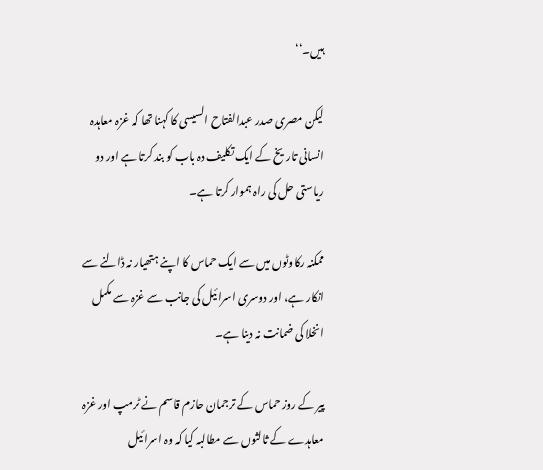ہیں۔‘‘

لیکن مصری صدر عبدالفتاح السیسی کا کہنا تھا کہ غزہ معاہدہ انسانی تاریخ کے ایک تکلیف دہ باب کو بند کرتا ہے اور دو ریاستی حل کی راہ ہموار کرتا ہے۔

ممکنہ رکاوٹوں میں سے ایک حماس کا اپنے ہتھیار نہ ڈالنے سے انکار ہے، اور دوسری اسرائیل کی جانب سے غزہ سے مکمل انخلا کی ضمانت نہ دینا ہے۔

پیر کے روز حماس کے ترجمان حازم قاسم نے ٹرمپ اور غزہ معاہدے کے ثالثوں سے مطالبہ کیا کہ وہ اسرائیل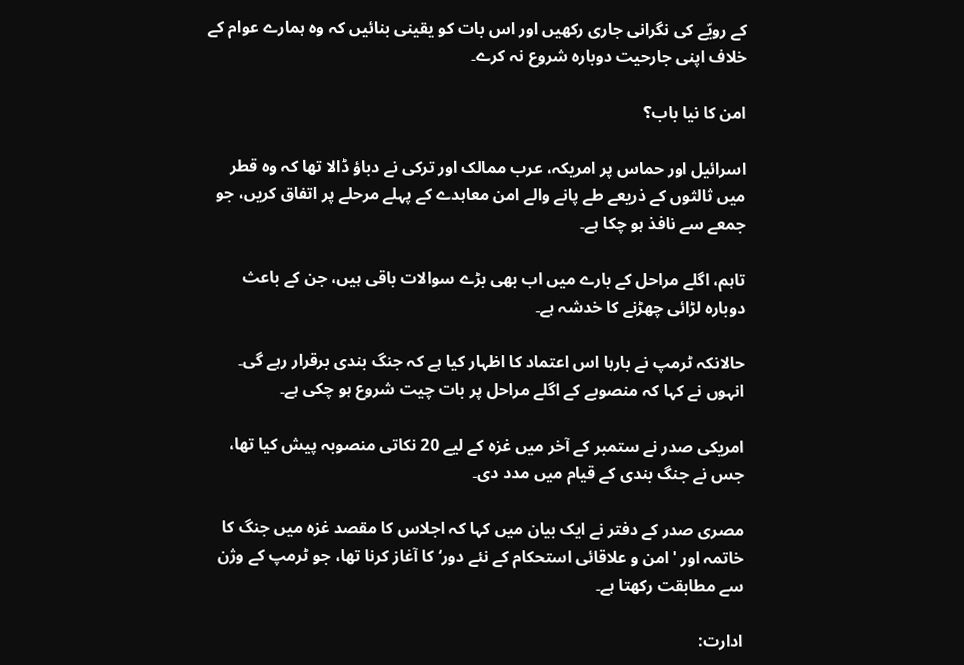کے رویّے کی نگرانی جاری رکھیں اور اس بات کو یقینی بنائیں کہ وہ ہمارے عوام کے خلاف اپنی جارحیت دوبارہ شروع نہ کرے۔

امن کا نیا باب؟

اسرائیل اور حماس پر امریکہ، عرب ممالک اور ترکی نے دباؤ ڈالا تھا کہ وہ قطر میں ثالثوں کے ذریعے طے پانے والے امن معاہدے کے پہلے مرحلے پر اتفاق کریں، جو جمعے سے نافذ ہو چکا ہے۔

تاہم، اگلے مراحل کے بارے میں اب بھی بڑے سوالات باقی ہیں، جن کے باعث دوبارہ لڑائی چھڑنے کا خدشہ ہے۔

حالانکہ ٹرمپ نے بارہا اس اعتماد کا اظہار کیا ہے کہ جنگ بندی برقرار رہے گی۔ انہوں نے کہا کہ منصوبے کے اگلے مراحل پر بات چیت شروع ہو چکی ہے۔

امریکی صدر نے ستمبر کے آخر میں غزہ کے لیے 20 نکاتی منصوبہ پیش کیا تھا، جس نے جنگ بندی کے قیام میں مدد دی۔

مصری صدر کے دفتر نے ایک بیان میں کہا کہ اجلاس کا مقصد غزہ میں جنگ کا خاتمہ اور 'امن و علاقائی استحکام کے نئے دور‘ کا آغاز کرنا تھا، جو ٹرمپ کے وژن سے مطابقت رکھتا ہے۔

ادارت: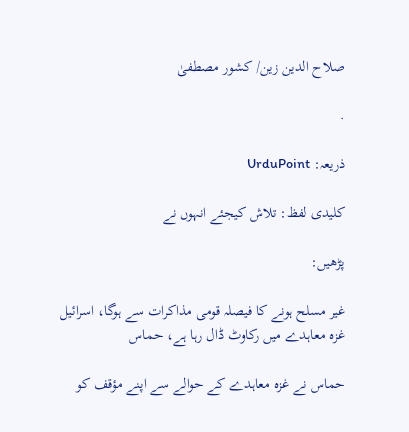صلاح الدین زین/ کشور مصطفیٰ

.

ذریعہ: UrduPoint

کلیدی لفظ: تلاش کیجئے انہوں نے

پڑھیں:

غیر مسلح ہونے کا فیصلہ قومی مذاکرات سے ہوگا، اسرائیل غزہ معاہدے میں رکاوٹ ڈال رہا ہے، حماس

حماس نے غزہ معاہدے کے حوالے سے اپنے مؤقف کو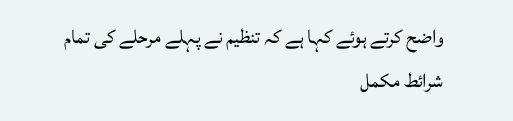واضح کرتے ہوئے کہا ہے کہ تنظیم نے پہلے مرحلے کی تمام شرائط مکمل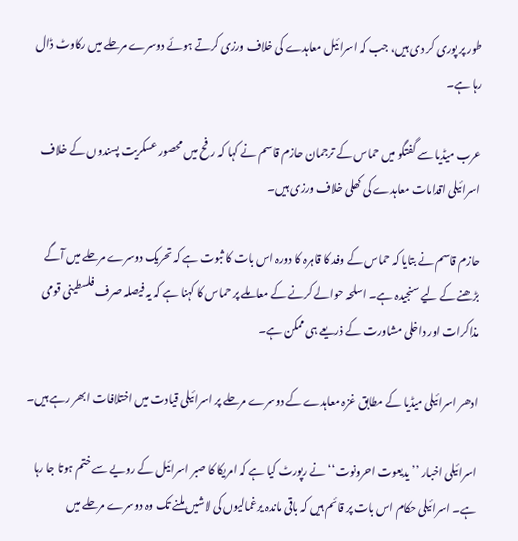طور پر پوری کر دی ہیں، جب کہ اسرائیل معاہدے کی خلاف ورزی کرتے ہوئے دوسرے مرحلے میں رکاوٹ ڈال رہا ہے۔

عرب میڈیا سے گفتگو میں حماس کے ترجمان حازم قاسم نے کہا کہ رفح میں محصور عسکریت پسندوں کے خلاف اسرائیلی اقدامات معاہدے کی کھلی خلاف ورزی ہیں۔

حازم قاسم نے بتایا کہ حماس کے وفد کا قاہرہ کا دورہ اس بات کا ثبوت ہے کہ تحریک دوسرے مرحلے میں آگے بڑھنے کے لیے سنجیدہ ہے۔ اسلحہ حوالے کرنے کے معاملے پر حماس کا کہنا ہے کہ یہ فیصلہ صرف فلسطینی قومی مذاکرات اور داخلی مشاورت کے ذریعے ہی ممکن ہے۔

ادھر اسرائیلی میڈیا کے مطابق غزہ معاہدے کے دوسرے مرحلے پر اسرائیلی قیادت میں اختلافات ابھر رہے ہیں۔

اسرائیلی اخبار ’’یدیعوت احرونوت‘‘ نے رپورٹ کیا ہے کہ امریکا کا صبر اسرائیل کے رویے سے ختم ہوتا جا رہا ہے۔ اسرائیلی حکام اس بات پر قائم ہیں کہ باقی ماندہ یرغمالیوں کی لاشیں ملنے تک وہ دوسرے مرحلے میں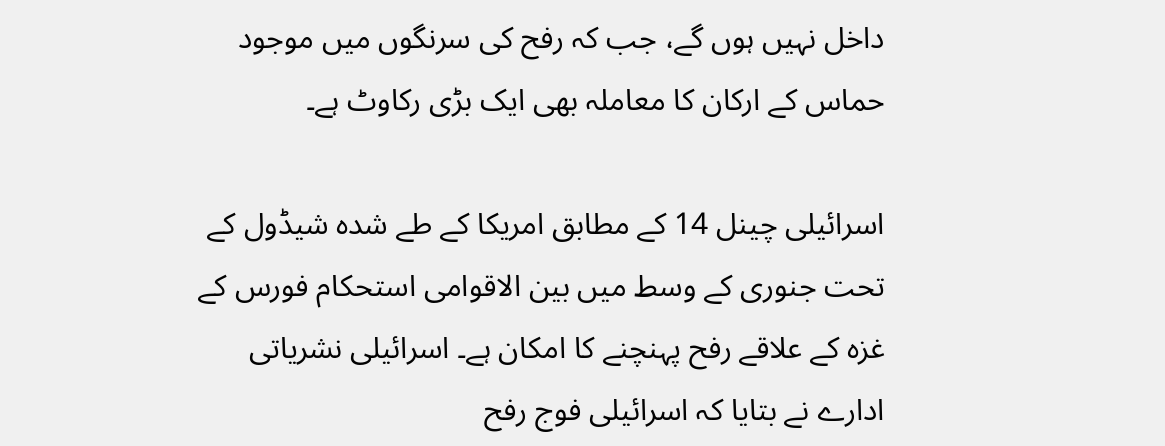داخل نہیں ہوں گے، جب کہ رفح کی سرنگوں میں موجود حماس کے ارکان کا معاملہ بھی ایک بڑی رکاوٹ ہے۔

اسرائیلی چینل 14 کے مطابق امریکا کے طے شدہ شیڈول کے تحت جنوری کے وسط میں بین الاقوامی استحکام فورس کے غزہ کے علاقے رفح پہنچنے کا امکان ہے۔ اسرائیلی نشریاتی ادارے نے بتایا کہ اسرائیلی فوج رفح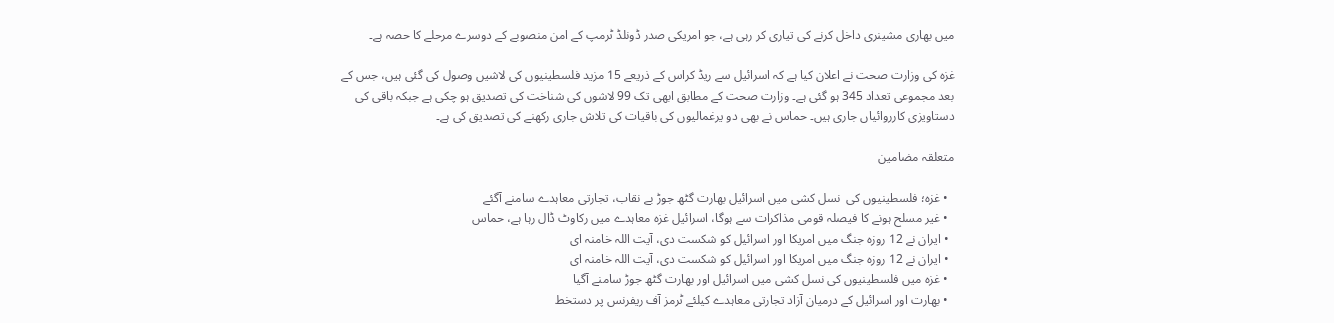میں بھاری مشینری داخل کرنے کی تیاری کر رہی ہے، جو امریکی صدر ڈونلڈ ٹرمپ کے امن منصوبے کے دوسرے مرحلے کا حصہ ہے۔

غزہ کی وزارت صحت نے اعلان کیا ہے کہ اسرائیل سے ریڈ کراس کے ذریعے 15 مزید فلسطینیوں کی لاشیں وصول کی گئی ہیں، جس کے بعد مجموعی تعداد 345 ہو گئی ہے۔ وزارت صحت کے مطابق ابھی تک 99 لاشوں کی شناخت کی تصدیق ہو چکی ہے جبکہ باقی کی دستاویزی کارروائیاں جاری ہیں۔ حماس نے بھی دو یرغمالیوں کی باقیات کی تلاش جاری رکھنے کی تصدیق کی ہے۔

متعلقہ مضامین

  • غزہ؛ فلسطینیوں کی  نسل کشی میں اسرائیل بھارت گٹھ جوڑ بے نقاب، تجارتی معاہدے سامنے آگئے
  • غیر مسلح ہونے کا فیصلہ قومی مذاکرات سے ہوگا، اسرائیل غزہ معاہدے میں رکاوٹ ڈال رہا ہے، حماس
  • ایران نے 12 روزہ جنگ میں امریکا اور اسرائیل کو شکست دی، آیت اللہ خامنہ ای
  • ایران نے 12 روزہ جنگ میں امریکا اور اسرائیل کو شکست دی، آیت اللہ خامنہ ای
  • غزہ میں فلسطینیوں کی نسل کشی میں اسرائیل اور بھارت گٹھ جوڑ سامنے آگیا
  • بھارت اور اسرائیل کے درمیان آزاد تجارتی معاہدے کیلئے ٹرمز آف ریفرنس پر دستخط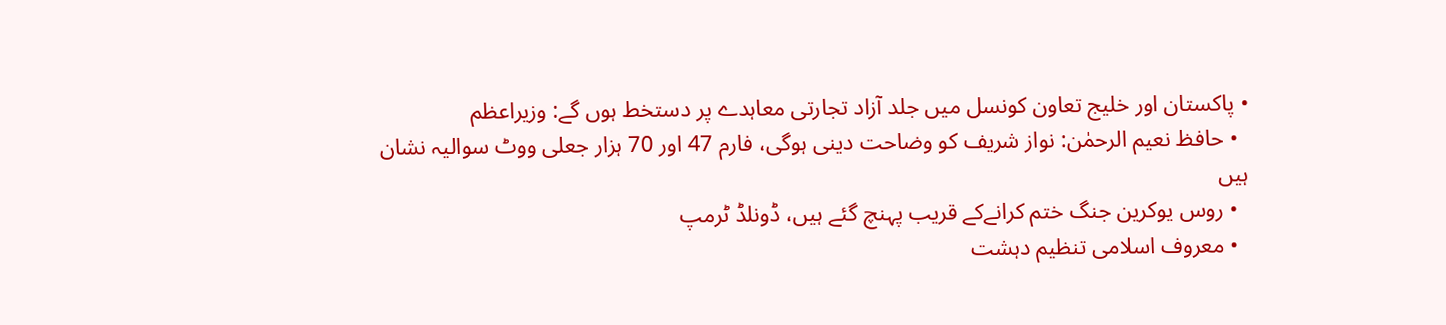• پاکستان اور خلیج تعاون کونسل میں جلد آزاد تجارتی معاہدے پر دستخط ہوں گے: وزیراعظم
  • حافظ نعیم الرحمٰن: نواز شریف کو وضاحت دینی ہوگی، فارم 47 اور 70 ہزار جعلی ووٹ سوالیہ نشان ہیں
  • روس یوکرین جنگ ختم کرانےکے قریب پہنچ گئے ہیں، ڈونلڈ ٹرمپ
  • معروف اسلامی تنظیم دہشت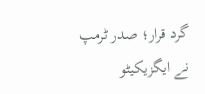گرد قرار؛ صدر ٹرمپ نے ایگزیکیٹو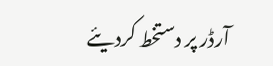آرڈر پر دستخط کردیئے